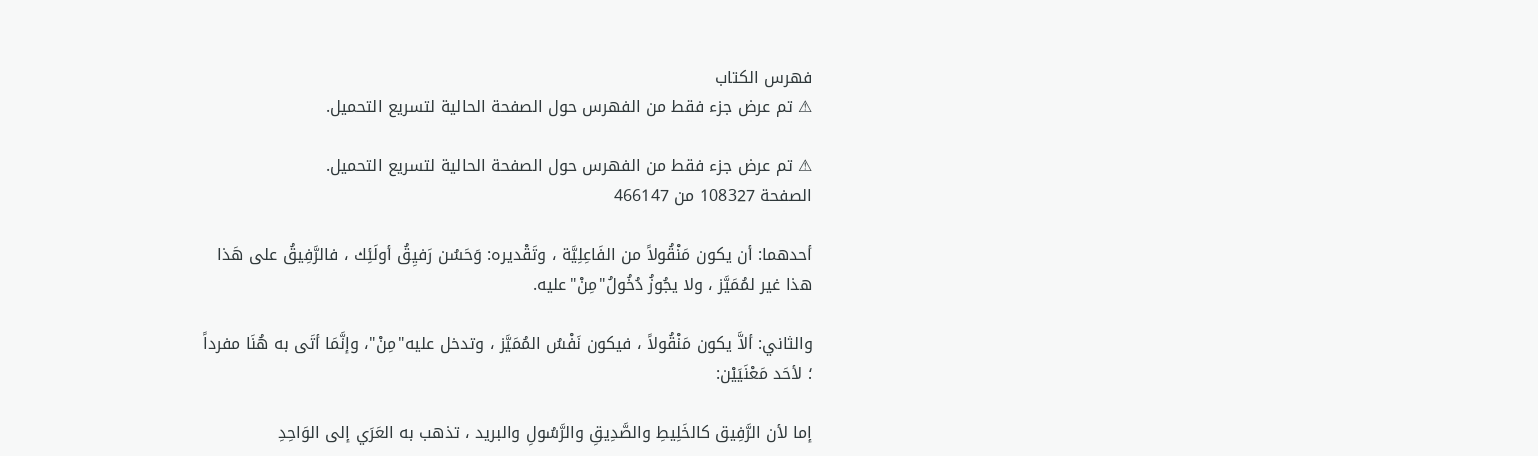فهرس الكتاب
⚠ تم عرض جزء فقط من الفهرس حول الصفحة الحالية لتسريع التحميل.

⚠ تم عرض جزء فقط من الفهرس حول الصفحة الحالية لتسريع التحميل.
الصفحة 108327 من 466147

أحدهما: أن يكون مَنْقُولاً من الفَاعِلِيَّة ، وتَقْديره: وَحَسُن رَفيِقُ أولَئِك ، فالرَّفِيقُ على هَذا هذا غير لمُمَيَّز ، ولا يجُوزُ دُخُولُ"مِنْ"عليه.

والثاني: ألاَّ يكون مَنْقُولاً ، فيكون نَفْسُ المُمَيَّز ، وتدخل عليه"مِنْ"، وإنَّمَا أتَى به هُنَا مفرداً ؛ لأحَد مَعْنَيَيْن:

إما لأن الرَّفِيق كالخَلِيطِ والصَّدِيقِ والرَّسُولِ والبريد ، تذهب به العَرَي إلى الوَاحِدِ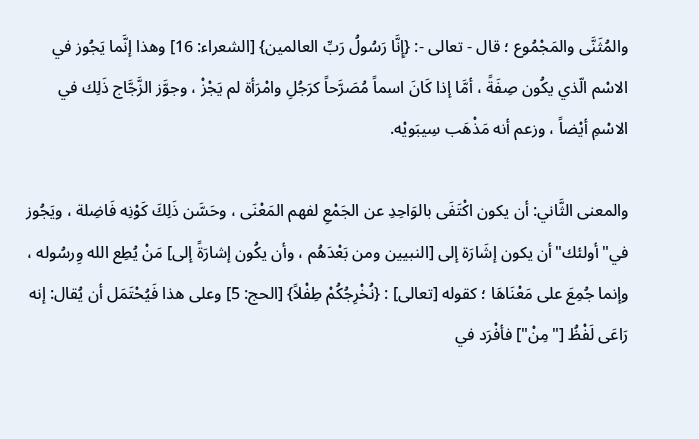والمُثَنَّى والمَجْمُوع ؛ قال - تعالى -: {إِنَّا رَسُولُ رَبِّ العالمين} [الشعراء: 16] وهذا إنَّما يَجُوز في الاسْم الّذي يكُون صِفَةً ، أمَّا إذا كَانَ اسماً مُصَرَّحاً كرَجُلِ وامْرَأة لم يَجْزْ ، وجوَّز الزَّجَّاج ذَلِك في الاسْمِ أيْضاً ، وزعم أنه مَذْهَب سِيبَويْه.

والمعنى الثَّاني: أن يكون اكْتَفَى بالوَاحِدِ عن الجَمْعِ لفهم المَعْنَى ، وحَسَّن ذَلِكَ كَوْنِه فَاضِلة ، ويَجُوز في"أولئك"أن يكون إشَارَة إلى [النبيين ومن بَعْدَهُم ، وأن يكُون إشارَةً إلى] مَنْ يُطِع الله وِرسُوله ، وإنما جُمِعَ على مَعْنَاهَا ؛ كقوله [تعالى] : {نُخْرِجُكُمْ طِفْلاً} [الحج: 5] وعلى هذا فَيُحْتَمَل أن يُقال: إنه رَاعَى لَفْظُ ["مِنْ"] فأفْرَد في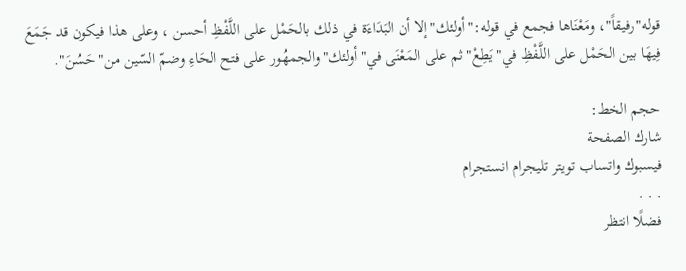قوله"رفيقاً"، ومَعْنَاها فجمع في قوله:"أولئك"إلا أن البَدَاءَة في ذلك بالحَمْل على اللَّفْظِ أحسن ، وعلى هذا فيكون قد جَمَعَ فِيهَا بين الحَمْل على اللَّفْظِ في"يَطِعْ"ثم على المَعْنَى في"أولئك"والجمهُور على فتح الحَاءِ وضمّ السّين من"حَسُنَ".

حجم الخط:
شارك الصفحة
فيسبوك واتساب تويتر تليجرام انستجرام
. . .
فضلًا انتظر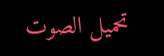تحميل الصوت